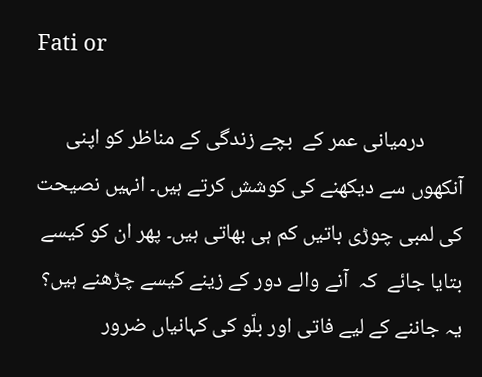Fati or

        درمیانی عمر کے  بچے زندگی کے مناظر کو اپنی آنکھوں سے دیکھنے کی کوشش کرتے ہیں۔ انہیں نصیحت کی لمبی چوڑی باتیں کم ہی بھاتی ہیں۔ پھر ان کو کیسے بتایا جائے  کہ  آنے والے دور کے زینے کیسے چڑھنے ہیں؟ یہ جاننے کے لیے فاتی اور بلّو کی کہانیاں ضرور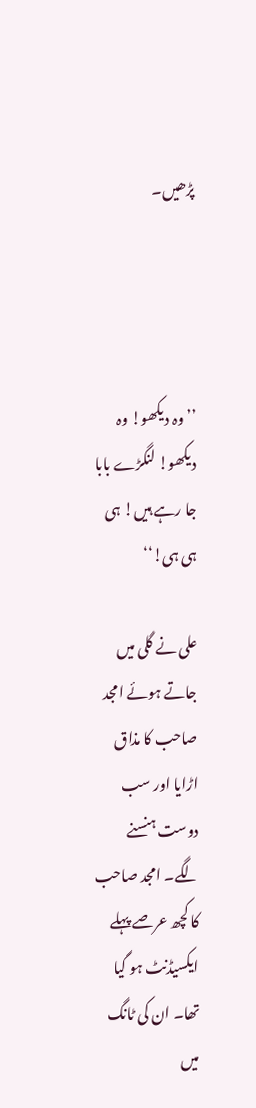پڑھیں۔




’’وہ دیکھو! وہ دیکھو! لنگڑے بابا جا رہے ہیں! ہی ہی ہی!‘‘

علی نے گلی میں جاتے ہوئے امجد صاحب کا مذاق اڑایا اور سب دوست ہنسنے لگے۔ امجد صاحب کا کچھ عرصے پہلے ایکسیڈنٹ ہو گیا تھا۔ ان کی ٹانگ میں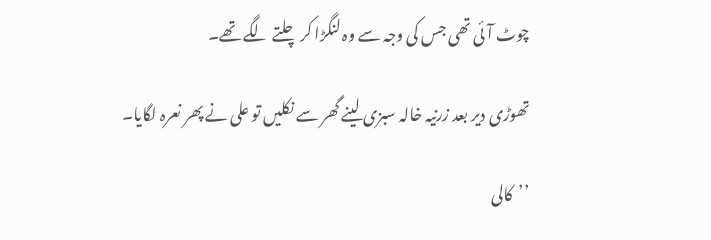چوٹ آئی تھی جس کی وجہ سے وہ لنگڑا کر چلتے لگے تھے۔

تھوڑی دیر بعد زرنیہ خالہ سبزی لینے گھر سے نکلیں تو علی نے پھر نعرہ لگایا۔

’’کالی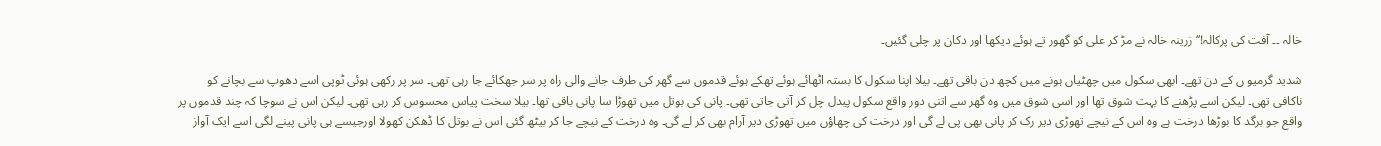خالہ ۔۔ آفت کی پرکالہ!‘‘ زرینہ خالہ نے مڑ کر علی کو گھور تے ہوئے دیکھا اور دکان پر چلی گئیں۔

شدید گرمیو ں کے دن تھے۔ ابھی سکول میں چھٹیاں ہونے میں کچھ دن باقی تھے۔ بیلا اپنا سکول کا بستہ اٹھائے ہوئے تھکے ہوئے قدموں سے گھر کی طرف جانے والی راہ پر سر جھکائے جا رہی تھی۔ سر پر رکھی ہوئی ٹوپی اسے دھوپ سے بچانے کو ناکافی تھی۔ لیکن اسے پڑھنے کا بہت شوق تھا اور اسی شوق میں وہ گھر سے اتنی دور واقع سکول پیدل چل کر آتی جاتی تھی۔ پانی کی بوتل میں تھوڑا سا پانی باقی تھا۔ بیلا سخت پیاس محسوس کر رہی تھی۔ لیکن اس نے سوچا کہ چند قدموں پر واقع جو برگد کا بوڑھا درخت ہے وہ اس کے نیچے تھوڑی دیر رک کر پانی بھی پی لے گی اور درخت کی چھاؤں میں تھوڑی دیر آرام بھی کر لے گی۔ وہ درخت کے نیچے جا کر بیٹھ گئی اس نے بوتل کا ڈھکن کھولا اورجیسے ہی پانی پینے لگی اسے ایک آواز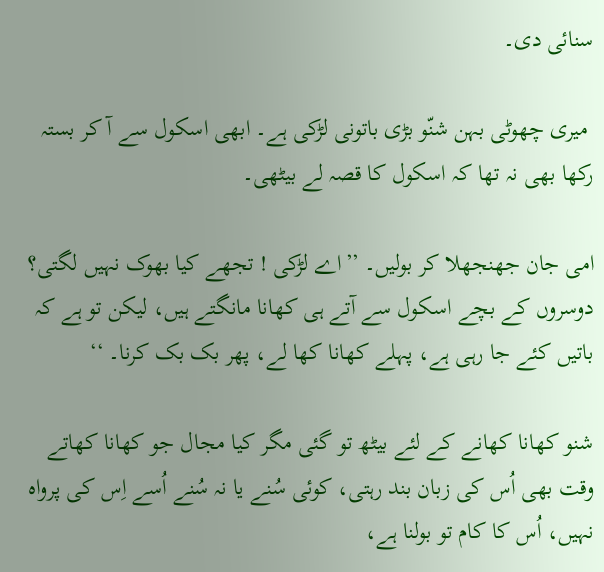سنائی دی۔

 میری چھوٹی بہن شنّو بڑی باتونی لڑکی ہے۔ ابھی اسکول سے آ کر بستہ رکھا بھی نہ تھا کہ اسکول کا قصہ لے بیٹھی۔

امی جان جھنجھلا کر بولیں۔ ’’اے لڑکی ! تجھے کیا بھوک نہیں لگتی؟ دوسروں کے بچے اسکول سے آتے ہی کھانا مانگتے ہیں، لیکن تو ہے کہ باتیں کئے جا رہی ہے، پہلے کھانا کھا لے، پھر بک بک کرنا۔ ‘‘

شنو کھانا کھانے کے لئے بیٹھ تو گئی مگر کیا مجال جو کھانا کھاتے وقت بھی اُس کی زبان بند رہتی، کوئی سُنے یا نہ سُنے اُسے اِس کی پرواہ نہیں، اُس کا کام تو بولنا ہے،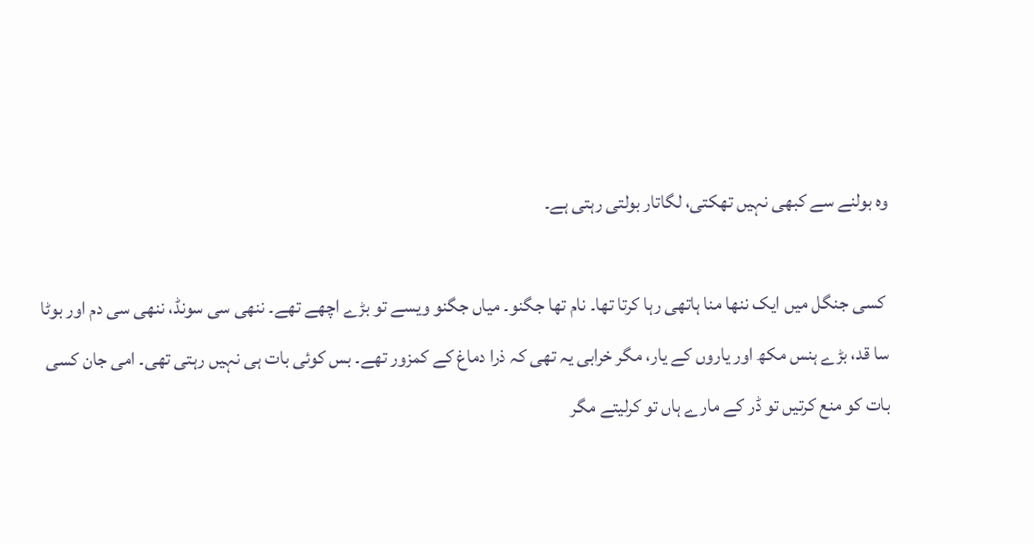وہ بولنے سے کبھی نہیں تھکتی، لگاتار بولتی رہتی ہے۔

 کسی جنگل میں ایک ننھا منا ہاتھی رہا کرتا تھا۔ نام تھا جگنو۔ میاں جگنو ویسے تو بڑے اچھے تھے۔ ننھی سی سونڈ، ننھی سی دم اور بوٹا سا قد، بڑے ہنس مکھ اور یاروں کے یار، مگر خرابی یہ تھی کہ ذرا دماغ کے کمزور تھے۔ بس کوئی بات ہی نہیں رہتی تھی۔ امی جان کسی بات کو منع کرتیں تو ڈر کے مارے ہاں تو کرلیتے مگر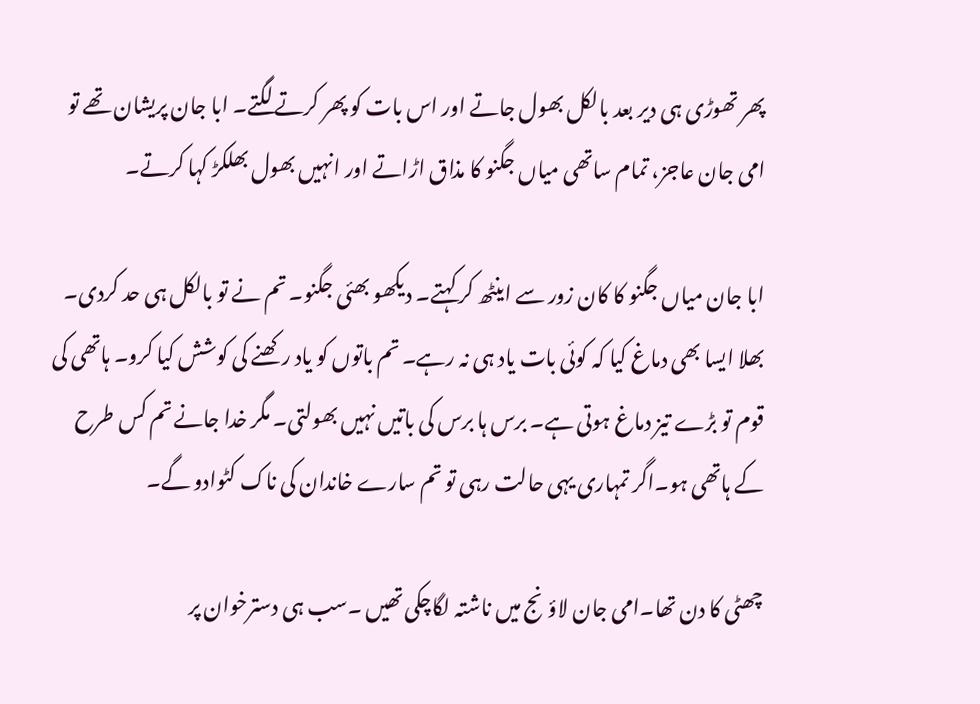پھر تھوڑی ہی دیر بعد بالکل بھول جاتے اور اس بات کو پھر کرتے لگتے۔ ابا جان پریشان تھے تو امی جان عاجز، تمام ساتھی میاں جگنو کا مذاق اڑاتے اور انہیں بھول بھلکڑ کہا کرتے۔

ابا جان میاں جگنو کا کان زور سے اینٹھ کر کہتے۔ دیکھو بھئی جگنو۔ تم نے تو بالکل ہی حد کردی۔ بھلا ایسا بھی دماغ کیا کہ کوئی بات یاد ہی نہ رہے۔ تم باتوں کو یاد رکھنے کی کوشش کیا کرو۔ ہاتھی کی قوم تو بڑے تیز دماغ ہوتی ہے۔ برس ہا برس کی باتیں نہیں بھولتی۔ مگر خدا جانے تم کس طرح کے ہاتھی ہو۔اگر تمہاری یہی حالت رہی تو تم سارے خاندان کی ناک کٹوادو گے۔

چھٹی کا دن تھا۔امی جان لاؤنج میں ناشتہ لگاچکی تھیں ۔سب ہی دسترخوان پر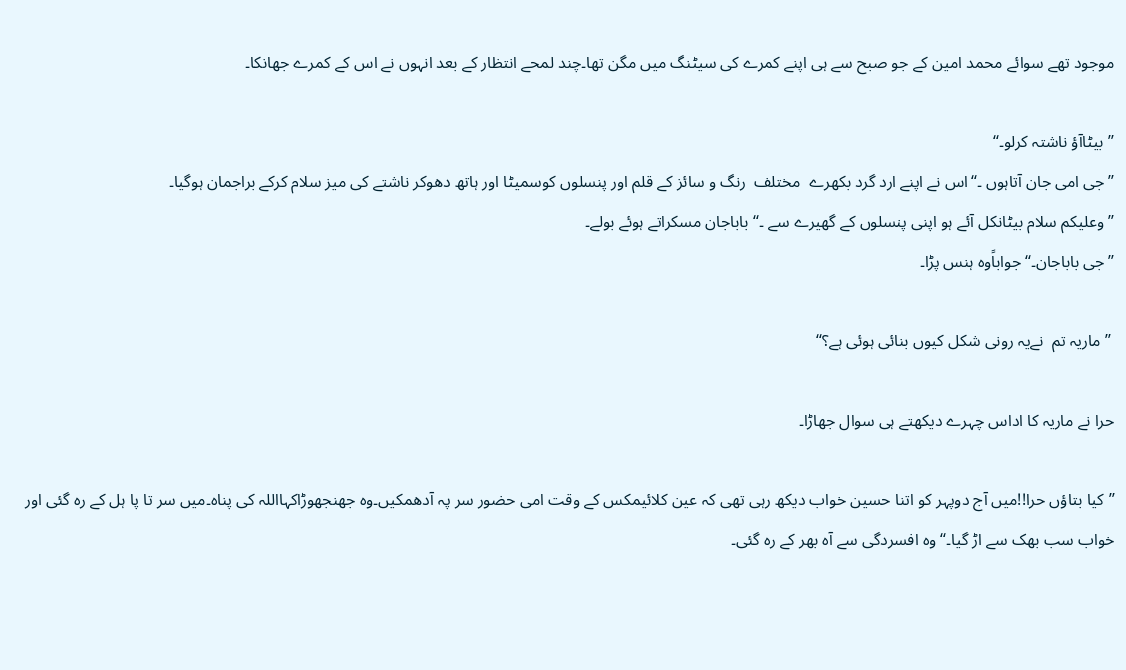موجود تھے سوائے محمد امین کے جو صبح سے ہی اپنے کمرے کی سیٹنگ میں مگن تھا۔چند لمحے انتظار کے بعد انہوں نے اس کے کمرے جھانکا۔

’’بیٹاآؤ ناشتہ کرلو۔‘‘
’’جی امی جان آتاہوں ۔‘‘اس نے اپنے ارد گرد بکھرے  مختلف  رنگ و سائز کے قلم اور پنسلوں کوسمیٹا اور ہاتھ دھوکر ناشتے کی میز سلام کرکے براجمان ہوگیا۔
’’وعلیکم سلام بیٹانکل آئے ہو اپنی پنسلوں کے گھیرے سے ۔‘‘باباجان مسکراتے ہوئے بولے۔
’’جی باباجان۔‘‘جواباًوہ ہنس پڑا۔

 ’’ماریہ تم  نےیہ رونی شکل کیوں بنائی ہوئی ہے؟‘‘

حرا نے ماریہ کا اداس چہرے دیکھتے ہی سوال جھاڑا۔

’’کیا بتاؤں حرا!!میں آج دوپہر کو اتنا حسین خواب دیکھ رہی تھی کہ عین کلائیمکس کے وقت امی حضور سر پہ آدھمکیں۔وہ جھنجھوڑاکہااللہ کی پناہ۔میں سر تا پا ہل کے رہ گئی اور خواب سب بھک سے اڑ گیا۔‘‘وہ افسردگی سے آہ بھر کے رہ گئی۔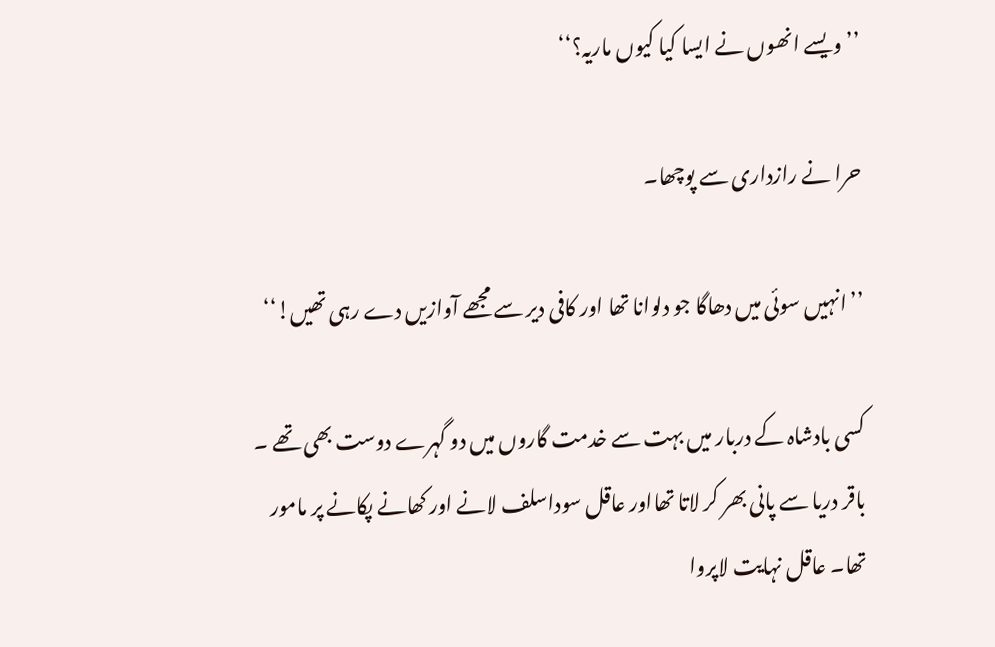’’ویسے انھوں نے ایسا کیا کیوں ماریہ؟‘‘

حرا نے رازداری سے پوچھا۔

’’انہیں سوئی میں دھاگا جو دلوانا تھا اور کافی دیر سے مجھے آوازیں دے رہی تھیں!‘‘

کسی بادشاہ کے دربار میں بہت سے خدمت گاروں میں دو گہرے دوست بھی تھے ۔ باقر دریا سے پانی بھر کر لاتا تھااور عاقل سوداسلف لانے اور کھانے پکانے پر مامور تھا۔ عاقل نہایت لاپروا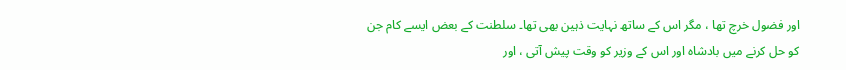اور فضول خرچ تھا ، مگر اس کے ساتھ نہایت ذہین بھی تھا۔ سلطنت کے بعض ایسے کام جن کو حل کرنے میں بادشاہ اور اس کے وزیر کو وقت پیش آتی ، اور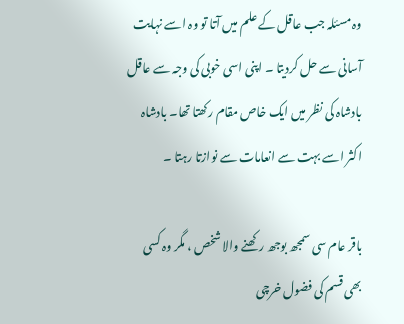وہ مسئلہ جب عاقل کے علم میں آتا تو وہ اسے نہایت آسانی سے حل کردیتا ۔ اپنی اسی خوبی کی وجہ سے عاقل بادشاہ کی نظر میں ایک خاص مقام رکھتا تھا۔ بادشاہ اکثر اسے بہت سے انعامات سے نوازتا رہتا ۔

باقر عام سی سمجھ بوجھ رکھنے والا شخص ، مگر وہ کسی بھی قسم کی فضول خرچی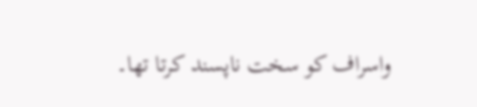واسراف کو سخت ناپسند کرتا تھا۔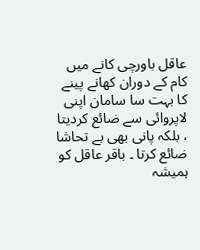عاقل باورچی کانے میں کام کے دوران کھانے پینے کا بہت سا سامان اپنی لاپروائی سے ضائع کردیتا ، بلکہ پانی بھی بے تحاشا ضائع کرتا ۔ باقر عاقل کو ہمیشہ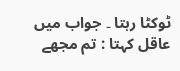ٹوکٹا رہتا ۔ جواب میں عاقل کہتا : تم مجھے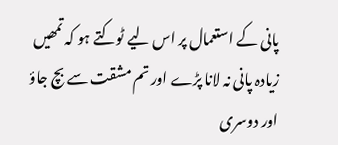پانی کے استعمال پر اس لیے ٹوکتے ہو کہ تمھیں زیادہ پانی نہ لانا پڑے اور تم مشقت سے بچ جاؤ اور دوسری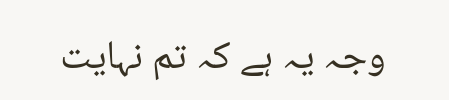وجہ یہ ہے کہ تم نہایت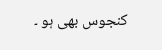کنجوس بھی ہو ۔